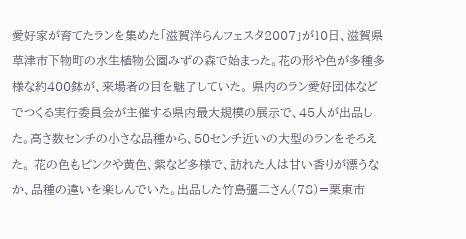愛好家が育てたランを集めた「滋賀洋らんフェスタ2007」が10日、滋賀県草津市下物町の水生植物公園みずの森で始まった。花の形や色が多種多様な約400鉢が、来場者の目を魅了していた。 県内のラン愛好団体などでつくる実行委員会が主催する県内最大規模の展示で、45人が出品した。高さ数センチの小さな品種から、50センチ近いの大型のランをそろえた。 花の色もピンクや黄色、紫など多様で、訪れた人は甘い香りが漂うなか、品種の違いを楽しんでいた。出品した竹島彊二さん(78)=栗東市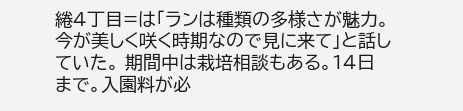綣4丁目=は「ランは種類の多様さが魅力。今が美しく咲く時期なので見に来て」と話していた。 期間中は栽培相談もある。14日まで。入園料が必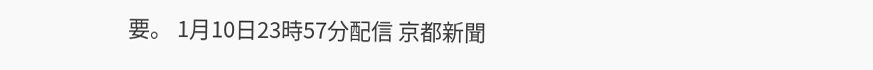要。 1月10日23時57分配信 京都新聞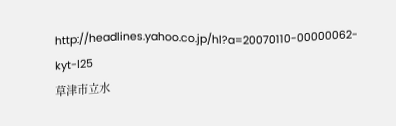http://headlines.yahoo.co.jp/hl?a=20070110-00000062-kyt-l25
草津市立水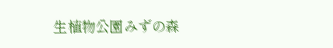生植物公園みずの森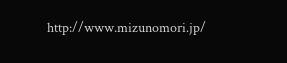http://www.mizunomori.jp/